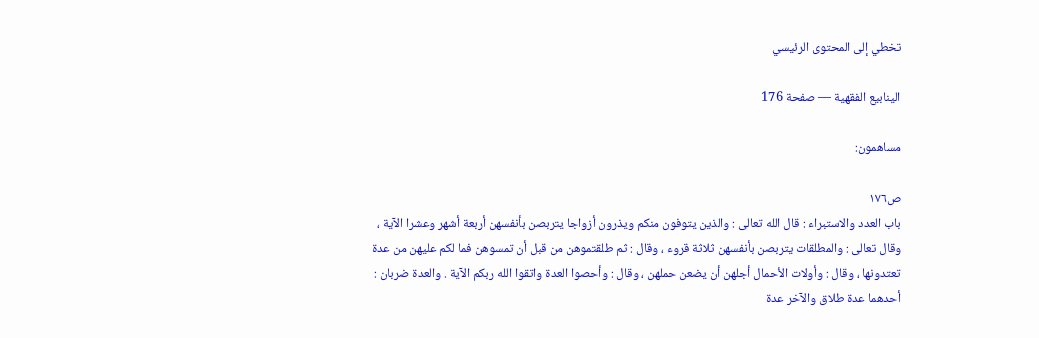تخطي إلى المحتوى الرئيسي

الينابيع الفقهية — صفحة 176

مساهمون:

ص١٧٦
باب العدد والاستبراء : قال الله تعالى : والذين يتوفون منكم ويذرون أزواجا يتربصن بأنفسهن أربعة أشهر وعشرا الآية ، وقال تعالى : والمطلقات يتربصن بأنفسهن ثلاثة قروء ، وقال : ثم طلقتموهن من قبل أن تمسوهن فما لكم عليهن من عدة تعتدونها ، وقال : وأولات الأحمال أجلهن أن يضعن حملهن ، وقال : وأحصوا العدة واتقوا الله ربكم الآية . والعدة ضربان : أحدهما عدة طلاق والآخر عدة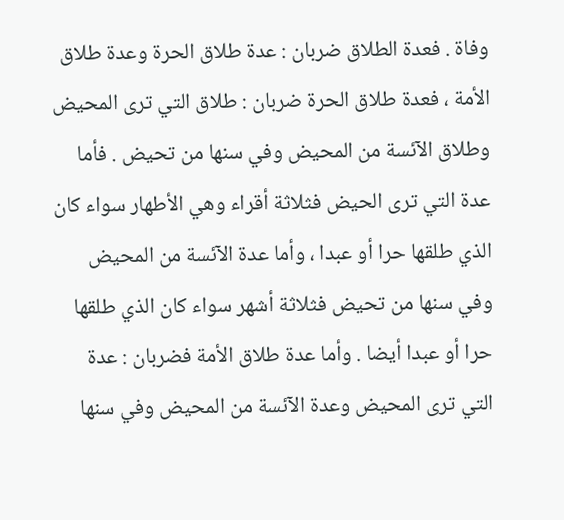وفاة . فعدة الطلاق ضربان : عدة طلاق الحرة وعدة طلاق الأمة ، فعدة طلاق الحرة ضربان : طلاق التي ترى المحيض وطلاق الآئسة من المحيض وفي سنها من تحيض . فأما عدة التي ترى الحيض فثلاثة أقراء وهي الأطهار سواء كان الذي طلقها حرا أو عبدا ، وأما عدة الآئسة من المحيض وفي سنها من تحيض فثلاثة أشهر سواء كان الذي طلقها حرا أو عبدا أيضا . وأما عدة طلاق الأمة فضربان : عدة التي ترى المحيض وعدة الآئسة من المحيض وفي سنها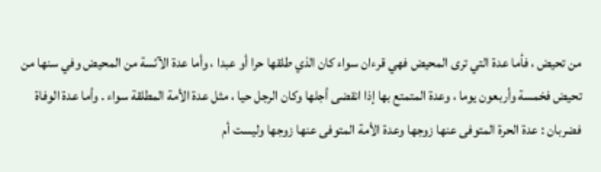من تحيض ، فأما عدة التي ترى المحيض فهي قرءان سواء كان الذي طلقها حرا أو عبدا ، وأما عدة الآئسة من المحيض وفي سنها من تحيض فخمسة وأربعون يوما ، وعدة المتمتع بها إذا انقضى أجلها وكان الرجل حيا ، مثل عدة الأمة المطلقة سواء . وأما عدة الوفاة فضربان : عدة الحرة المتوفى عنها زوجها وعدة الأمة المتوفى عنها زوجها وليست أم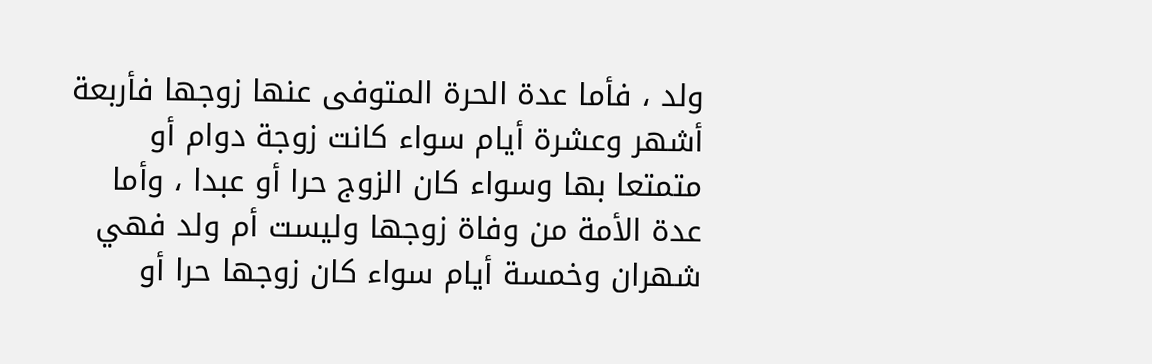ولد ، فأما عدة الحرة المتوفى عنها زوجها فأربعة أشهر وعشرة أيام سواء كانت زوجة دوام أو متمتعا بها وسواء كان الزوج حرا أو عبدا ، وأما عدة الأمة من وفاة زوجها وليست أم ولد فهي شهران وخمسة أيام سواء كان زوجها حرا أو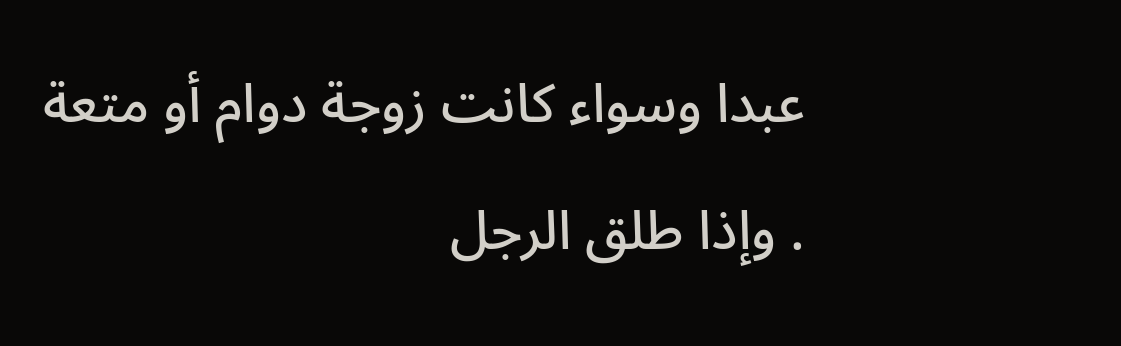عبدا وسواء كانت زوجة دوام أو متعة . وإذا طلق الرجل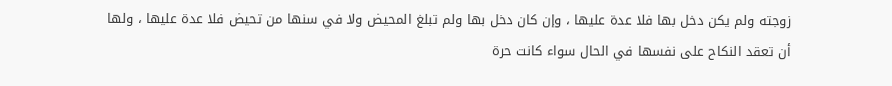زوجته ولم يكن دخل بها فلا عدة عليها ، وإن كان دخل بها ولم تبلغ المحيض ولا في سنها من تحيض فلا عدة عليها ، ولها أن تعقد النكاح على نفسها في الحال سواء كانت حرة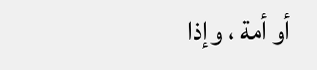أو أمة ، وإذا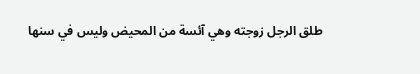طلق الرجل زوجته وهي آئسة من المحيض وليس في سنها